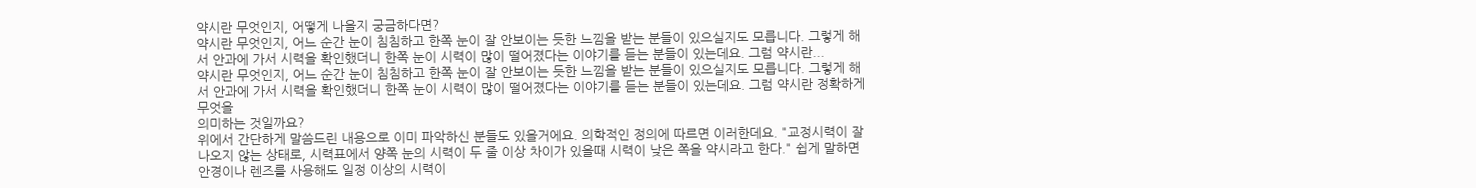약시란 무엇인지, 어떻게 나을지 궁금하다면?
약시란 무엇인지, 어느 순간 눈이 침침하고 한쪽 눈이 잘 안보이는 듯한 느낌을 받는 분들이 있으실지도 모릅니다. 그렇게 해서 안과에 가서 시력을 확인했더니 한쪽 눈이 시력이 많이 떨어졌다는 이야기를 듣는 분들이 있는데요. 그럼 약시란...
약시란 무엇인지, 어느 순간 눈이 침침하고 한쪽 눈이 잘 안보이는 듯한 느낌을 받는 분들이 있으실지도 모릅니다. 그렇게 해서 안과에 가서 시력을 확인했더니 한쪽 눈이 시력이 많이 떨어졌다는 이야기를 듣는 분들이 있는데요. 그럼 약시란 정확하게 무엇을
의미하는 것일까요?
위에서 간단하게 말씀드린 내용으로 이미 파악하신 분들도 있을거에요. 의학적인 정의에 따르면 이러한데요. "교정시력이 잘 나오지 않는 상태로, 시력표에서 양쪽 눈의 시력이 두 줄 이상 차이가 있을때 시력이 낮은 쪽을 약시라고 한다." 쉽게 말하면 안경이나 렌즈를 사용해도 일정 이상의 시력이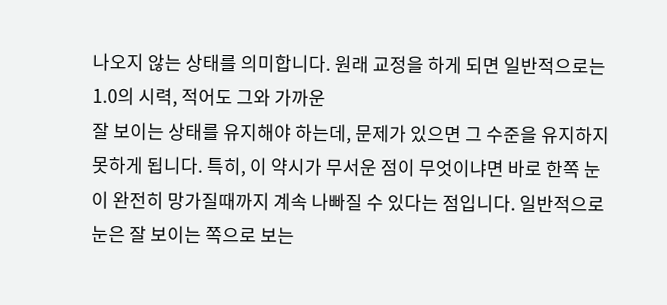나오지 않는 상태를 의미합니다. 원래 교정을 하게 되면 일반적으로는
1.0의 시력, 적어도 그와 가까운
잘 보이는 상태를 유지해야 하는데, 문제가 있으면 그 수준을 유지하지 못하게 됩니다. 특히, 이 약시가 무서운 점이 무엇이냐면 바로 한쪽 눈이 완전히 망가질때까지 계속 나빠질 수 있다는 점입니다. 일반적으로 눈은 잘 보이는 쪽으로 보는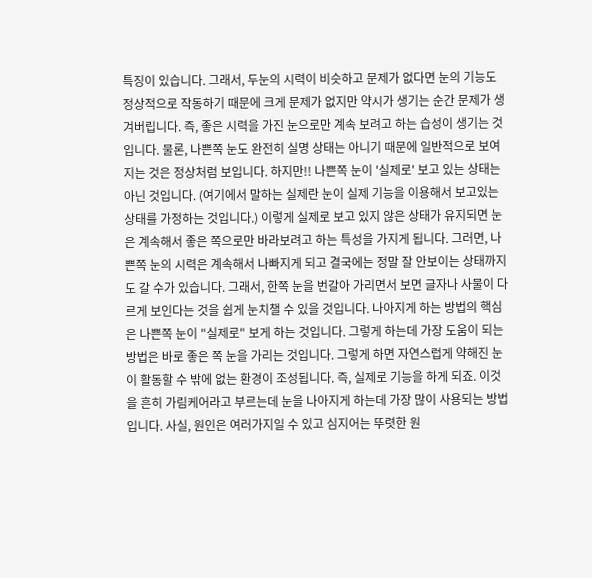특징이 있습니다. 그래서, 두눈의 시력이 비슷하고 문제가 없다면 눈의 기능도 정상적으로 작동하기 때문에 크게 문제가 없지만 약시가 생기는 순간 문제가 생겨버립니다. 즉, 좋은 시력을 가진 눈으로만 계속 보려고 하는 습성이 생기는 것입니다. 물론, 나쁜쪽 눈도 완전히 실명 상태는 아니기 때문에 일반적으로 보여지는 것은 정상처럼 보입니다. 하지만!! 나쁜쪽 눈이 '실제로' 보고 있는 상태는 아닌 것입니다. (여기에서 말하는 실제란 눈이 실제 기능을 이용해서 보고있는 상태를 가정하는 것입니다.) 이렇게 실제로 보고 있지 않은 상태가 유지되면 눈은 계속해서 좋은 쪽으로만 바라보려고 하는 특성을 가지게 됩니다. 그러면, 나쁜쪽 눈의 시력은 계속해서 나빠지게 되고 결국에는 정말 잘 안보이는 상태까지도 갈 수가 있습니다. 그래서, 한쪽 눈을 번갈아 가리면서 보면 글자나 사물이 다르게 보인다는 것을 쉽게 눈치챌 수 있을 것입니다. 나아지게 하는 방법의 핵심은 나쁜쪽 눈이 "실제로" 보게 하는 것입니다. 그렇게 하는데 가장 도움이 되는 방법은 바로 좋은 쪽 눈을 가리는 것입니다. 그렇게 하면 자연스럽게 약해진 눈이 활동할 수 밖에 없는 환경이 조성됩니다. 즉, 실제로 기능을 하게 되죠. 이것을 흔히 가림케어라고 부르는데 눈을 나아지게 하는데 가장 많이 사용되는 방법입니다. 사실, 원인은 여러가지일 수 있고 심지어는 뚜렷한 원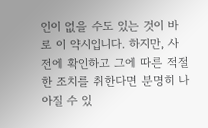인이 없을 수도 있는 것이 바로 이 약시입니다. 하지만, 사전에 확인하고 그에 따른 적절한 조치를 취한다면 분명히 나아질 수 있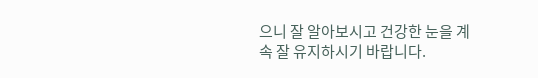으니 잘 알아보시고 건강한 눈을 계속 잘 유지하시기 바랍니다.